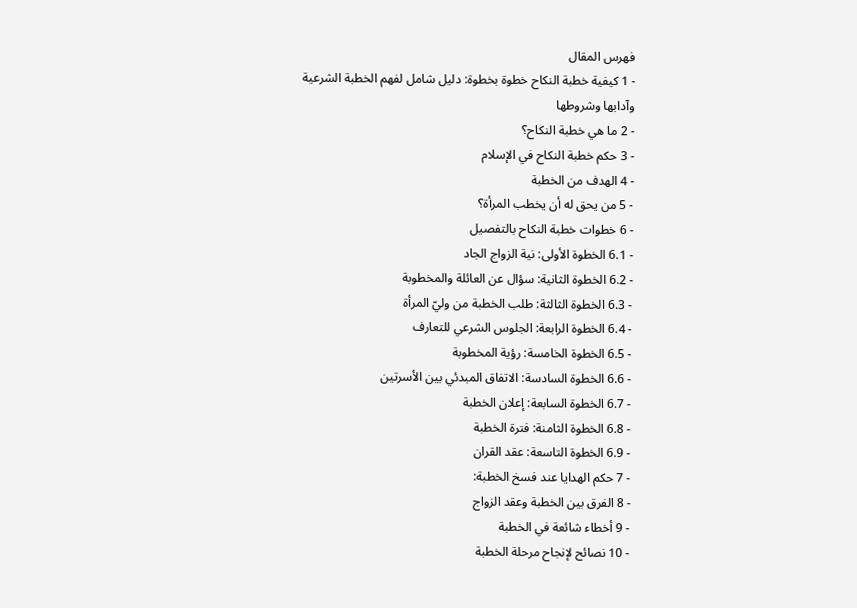فهرس المقال
- 1 كيفية خطبة النكاح خطوة بخطوة: دليل شامل لفهم الخطبة الشرعية وآدابها وشروطها
- 2 ما هي خطبة النكاح؟
- 3 حكم خطبة النكاح في الإسلام
- 4 الهدف من الخطبة
- 5 من يحق له أن يخطب المرأة؟
- 6 خطوات خطبة النكاح بالتفصيل
- 6.1 الخطوة الأولى: نية الزواج الجاد
- 6.2 الخطوة الثانية: سؤال عن العائلة والمخطوبة
- 6.3 الخطوة الثالثة: طلب الخطبة من وليّ المرأة
- 6.4 الخطوة الرابعة: الجلوس الشرعي للتعارف
- 6.5 الخطوة الخامسة: رؤية المخطوبة
- 6.6 الخطوة السادسة: الاتفاق المبدئي بين الأسرتين
- 6.7 الخطوة السابعة: إعلان الخطبة
- 6.8 الخطوة الثامنة: فترة الخطبة
- 6.9 الخطوة التاسعة: عقد القران
- 7 حكم الهدايا عند فسخ الخطبة:
- 8 الفرق بين الخطبة وعقد الزواج
- 9 أخطاء شائعة في الخطبة
- 10 نصائح لإنجاح مرحلة الخطبة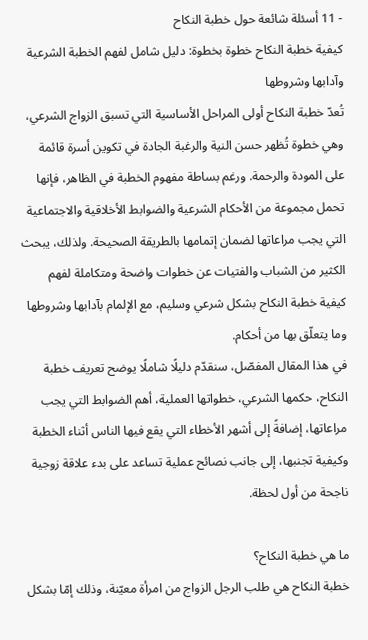- 11 أسئلة شائعة حول خطبة النكاح
كيفية خطبة النكاح خطوة بخطوة: دليل شامل لفهم الخطبة الشرعية وآدابها وشروطها
تُعدّ خطبة النكاح أولى المراحل الأساسية التي تسبق الزواج الشرعي، وهي خطوة تُظهر حسن النية والرغبة الجادة في تكوين أسرة قائمة على المودة والرحمة. ورغم بساطة مفهوم الخطبة في الظاهر، فإنها تحمل مجموعة من الأحكام الشرعية والضوابط الأخلاقية والاجتماعية التي يجب مراعاتها لضمان إتمامها بالطريقة الصحيحة. ولذلك، يبحث الكثير من الشباب والفتيات عن خطوات واضحة ومتكاملة لفهم كيفية خطبة النكاح بشكل شرعي وسليم، مع الإلمام بآدابها وشروطها وما يتعلّق بها من أحكام.
في هذا المقال المفصّل، سنقدّم دليلًا شاملًا يوضح تعريف خطبة النكاح، حكمها الشرعي، خطواتها العملية، أهم الضوابط التي يجب مراعاتها، إضافةً إلى أشهر الأخطاء التي يقع فيها الناس أثناء الخطبة وكيفية تجنبها، إلى جانب نصائح عملية تساعد على بدء علاقة زوجية ناجحة من أول لحظة.

ما هي خطبة النكاح؟
خطبة النكاح هي طلب الرجل الزواج من امرأة معيّنة، وذلك إمّا بشكل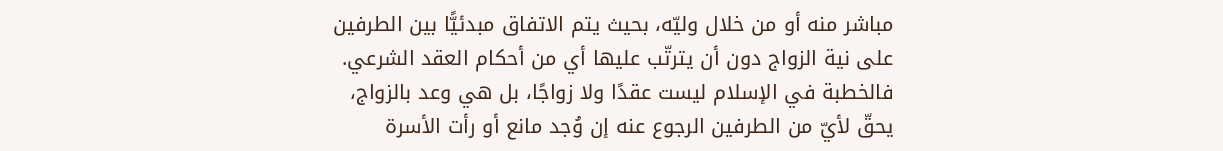مباشر منه أو من خلال وليّه، بحيث يتم الاتفاق مبدئيًّا بين الطرفين على نية الزواج دون أن يترتّب عليها أي من أحكام العقد الشرعي. فالخطبة في الإسلام ليست عقدًا ولا زواجًا، بل هي وعد بالزواج، يحقّ لأيّ من الطرفين الرجوع عنه إن وُجد مانع أو رأت الأسرة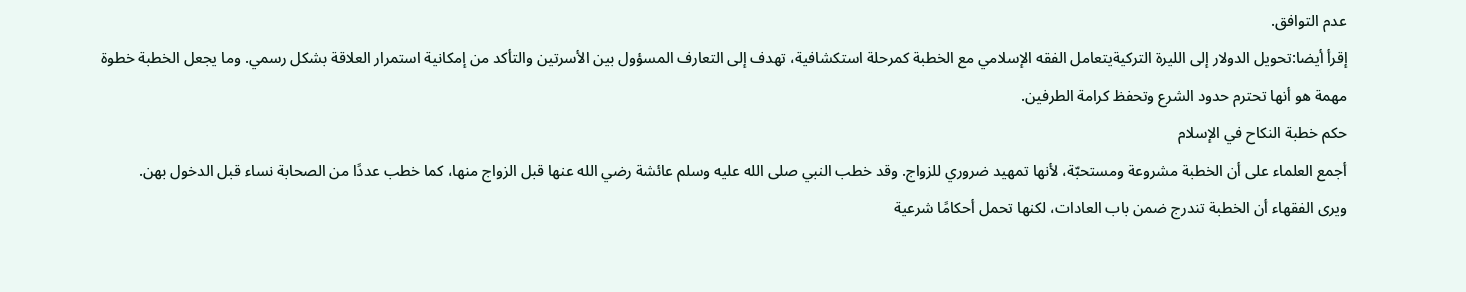عدم التوافق.
إقرأ أيضا:تحويل الدولار إلى الليرة التركيةيتعامل الفقه الإسلامي مع الخطبة كمرحلة استكشافية، تهدف إلى التعارف المسؤول بين الأسرتين والتأكد من إمكانية استمرار العلاقة بشكل رسمي. وما يجعل الخطبة خطوة مهمة هو أنها تحترم حدود الشرع وتحفظ كرامة الطرفين.
حكم خطبة النكاح في الإسلام
أجمع العلماء على أن الخطبة مشروعة ومستحبّة، لأنها تمهيد ضروري للزواج. وقد خطب النبي صلى الله عليه وسلم عائشة رضي الله عنها قبل الزواج منها، كما خطب عددًا من الصحابة نساء قبل الدخول بهن.
ويرى الفقهاء أن الخطبة تندرج ضمن باب العادات، لكنها تحمل أحكامًا شرعية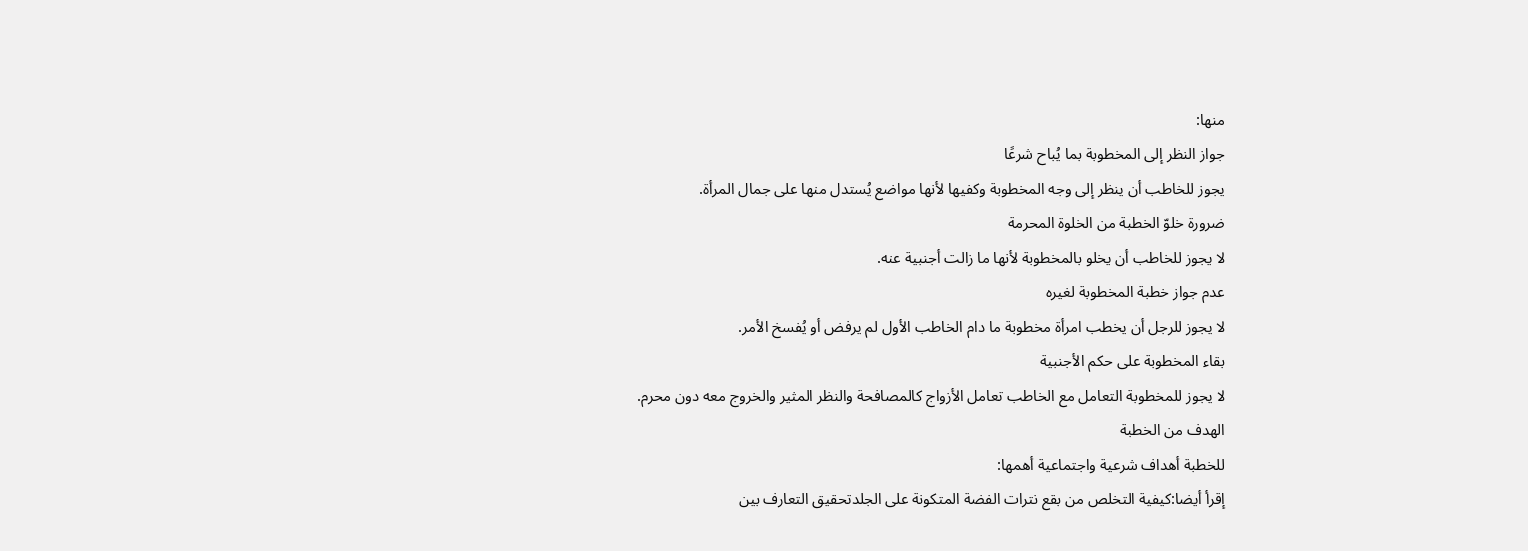منها:
جواز النظر إلى المخطوبة بما يُباح شرعًا
يجوز للخاطب أن ينظر إلى وجه المخطوبة وكفيها لأنها مواضع يُستدل منها على جمال المرأة.
ضرورة خلوّ الخطبة من الخلوة المحرمة
لا يجوز للخاطب أن يخلو بالمخطوبة لأنها ما زالت أجنبية عنه.
عدم جواز خطبة المخطوبة لغيره
لا يجوز للرجل أن يخطب امرأة مخطوبة ما دام الخاطب الأول لم يرفض أو يُفسخ الأمر.
بقاء المخطوبة على حكم الأجنبية
لا يجوز للمخطوبة التعامل مع الخاطب تعامل الأزواج كالمصافحة والنظر المثير والخروج معه دون محرم.
الهدف من الخطبة
للخطبة أهداف شرعية واجتماعية أهمها:
إقرأ أيضا:كيفية التخلص من بقع نترات الفضة المتكونة على الجلدتحقيق التعارف بين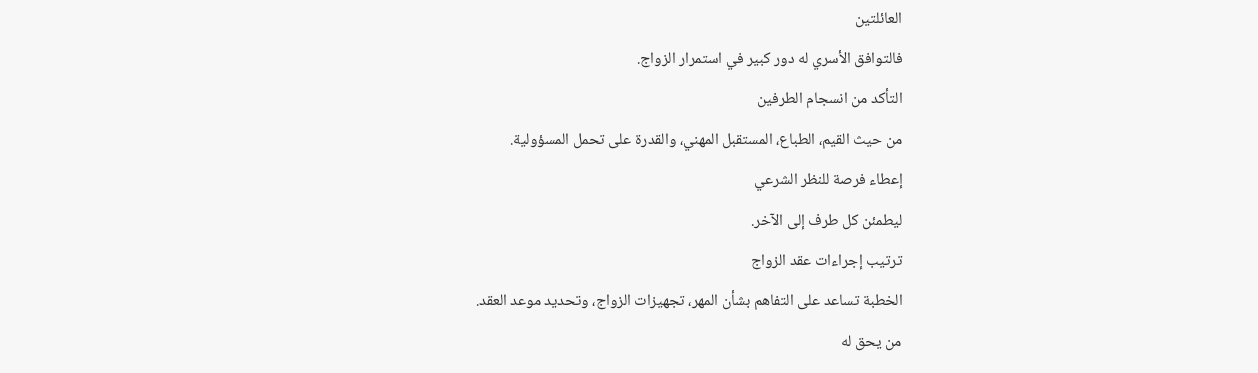العائلتين
فالتوافق الأسري له دور كبير في استمرار الزواج.
التأكد من انسجام الطرفين
من حيث القيم، الطباع، المستقبل المهني، والقدرة على تحمل المسؤولية.
إعطاء فرصة للنظر الشرعي
ليطمئن كل طرف إلى الآخر.
ترتيب إجراءات عقد الزواج
الخطبة تساعد على التفاهم بشأن المهر، تجهيزات الزواج، وتحديد موعد العقد.
من يحق له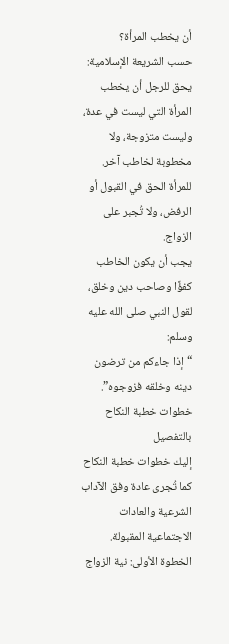أن يخطب المرأة؟
حسب الشريعة الإسلامية:
يحق للرجل أن يخطب المرأة التي ليست في عدة، وليست متزوجة، ولا مخطوبة لخاطب آخر.
للمرأة الحق في القبول أو الرفض، ولا تُجبر على الزواج.
يجب أن يكون الخاطب كفؤًا وصاحب دين وخلق، لقول النبي صلى الله عليه وسلم:
“إذا جاءكم من ترضون دينه وخلقه فزوجوه”.
خطوات خطبة النكاح بالتفصيل
إليك خطوات خطبة النكاح كما تُجرى عادة وفق الآداب الشرعية والعادات الاجتماعية المقبولة.
الخطوة الأولى: نية الزواج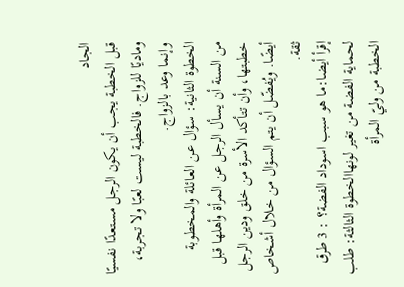الجاد
قبل الخطبة يجب أن يكون الرجل مستعدًا نفسيًا وماديًا للزواج. فالخطبة ليست لعبًا ولا تجربة، وإنما وعد بالزواج.
الخطوة الثانية: سؤال عن العائلة والمخطوبة
من السنة أن يسأل الرجل عن المرأة وأهلها قبل خطبتها، وأن تتأكد الأسرة من خلق ودين الرجل أيضًا. ويُفضّل أن يتم السؤال من خلال أشخاص ثقة.
إقرأ أيضا:ما هو سبب اسوداد الفضة؟ : 3 طرق لحماية الفضة من تغير لونهاالخطوة الثالثة: طلب الخطبة من وليّ المرأة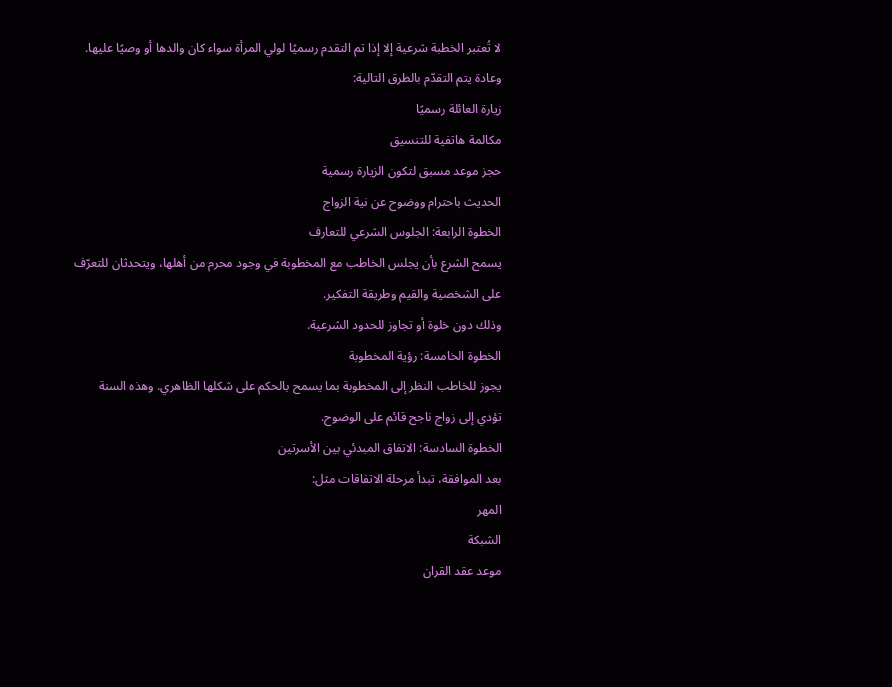لا تُعتبر الخطبة شرعية إلا إذا تم التقدم رسميًا لولي المرأة سواء كان والدها أو وصيًا عليها.
وعادة يتم التقدّم بالطرق التالية:
زيارة العائلة رسميًا
مكالمة هاتفية للتنسيق
حجز موعد مسبق لتكون الزيارة رسمية
الحديث باحترام ووضوح عن نية الزواج
الخطوة الرابعة: الجلوس الشرعي للتعارف
يسمح الشرع بأن يجلس الخاطب مع المخطوبة في وجود محرم من أهلها، ويتحدثان للتعرّف على الشخصية والقيم وطريقة التفكير.
وذلك دون خلوة أو تجاوز للحدود الشرعية.
الخطوة الخامسة: رؤية المخطوبة
يجوز للخاطب النظر إلى المخطوبة بما يسمح بالحكم على شكلها الظاهري. وهذه السنة تؤدي إلى زواج ناجح قائم على الوضوح.
الخطوة السادسة: الاتفاق المبدئي بين الأسرتين
بعد الموافقة، تبدأ مرحلة الاتفاقات مثل:
المهر
الشبكة
موعد عقد القران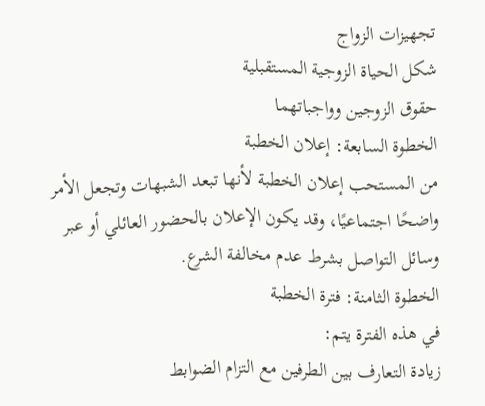تجهيزات الزواج
شكل الحياة الزوجية المستقبلية
حقوق الزوجين وواجباتهما
الخطوة السابعة: إعلان الخطبة
من المستحب إعلان الخطبة لأنها تبعد الشبهات وتجعل الأمر واضحًا اجتماعيًا، وقد يكون الإعلان بالحضور العائلي أو عبر وسائل التواصل بشرط عدم مخالفة الشرع.
الخطوة الثامنة: فترة الخطبة
في هذه الفترة يتم:
زيادة التعارف بين الطرفين مع التزام الضوابط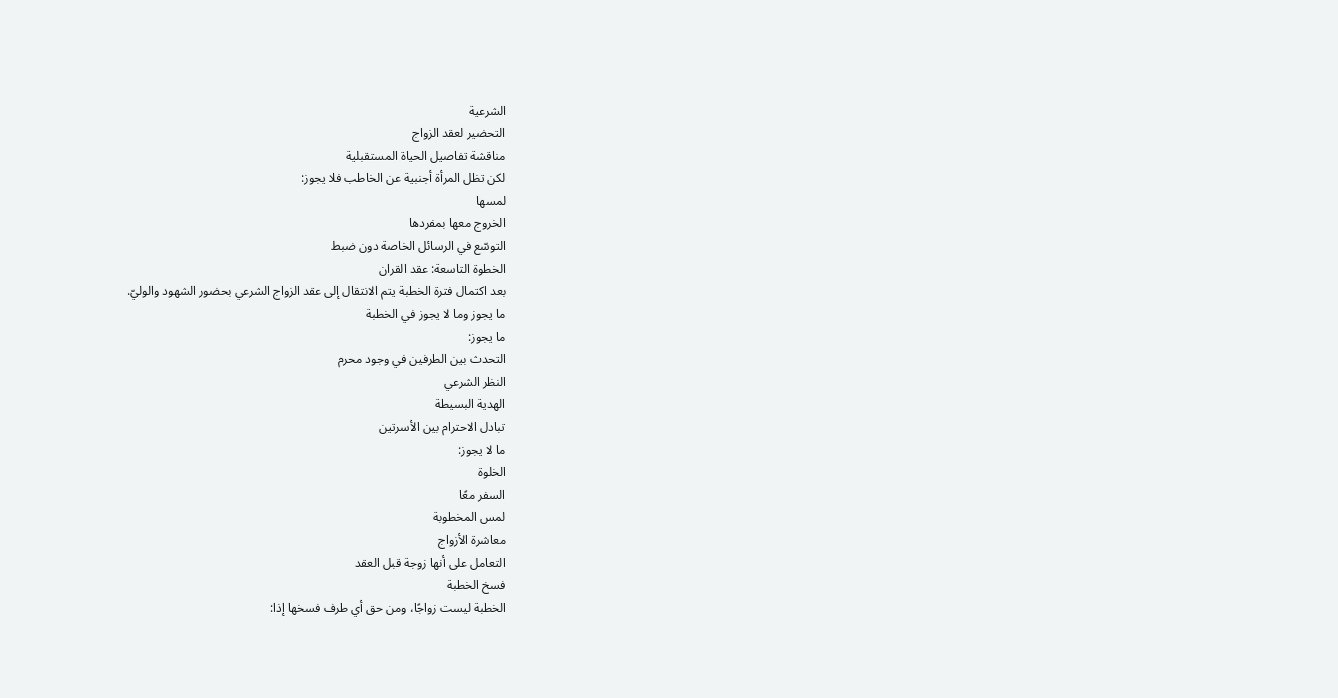الشرعية
التحضير لعقد الزواج
مناقشة تفاصيل الحياة المستقبلية
لكن تظل المرأة أجنبية عن الخاطب فلا يجوز:
لمسها
الخروج معها بمفردها
التوسّع في الرسائل الخاصة دون ضبط
الخطوة التاسعة: عقد القران
بعد اكتمال فترة الخطبة يتم الانتقال إلى عقد الزواج الشرعي بحضور الشهود والوليّ.
ما يجوز وما لا يجوز في الخطبة
ما يجوز:
التحدث بين الطرفين في وجود محرم
النظر الشرعي
الهدية البسيطة
تبادل الاحترام بين الأسرتين
ما لا يجوز:
الخلوة
السفر معًا
لمس المخطوبة
معاشرة الأزواج
التعامل على أنها زوجة قبل العقد
فسخ الخطبة
الخطبة ليست زواجًا، ومن حق أي طرف فسخها إذا: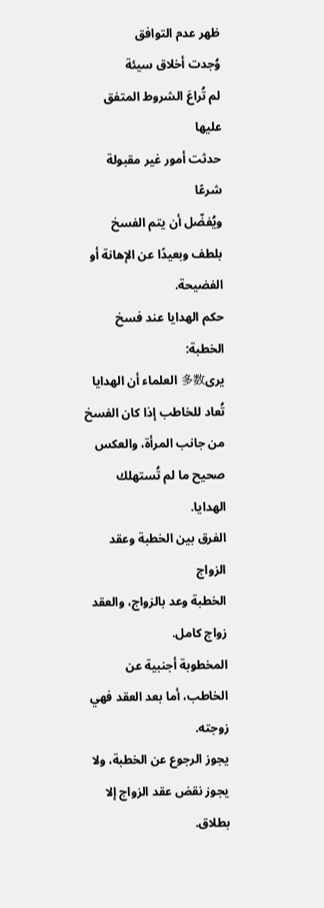ظهر عدم التوافق
وُجدت أخلاق سيئة
لم تُراعَ الشروط المتفق عليها
حدثت أمور غير مقبولة شرعًا
ويُفضّل أن يتم الفسخ بلطف وبعيدًا عن الإهانة أو الفضيحة.
حكم الهدايا عند فسخ الخطبة:
يرى多数 العلماء أن الهدايا تُعاد للخاطب إذا كان الفسخ من جانب المرأة، والعكس صحيح ما لم تُستهلك الهدايا.
الفرق بين الخطبة وعقد الزواج
الخطبة وعد بالزواج، والعقد زواج كامل.
المخطوبة أجنبية عن الخاطب، أما بعد العقد فهي زوجته.
يجوز الرجوع عن الخطبة، ولا يجوز نقض عقد الزواج إلا بطلاق.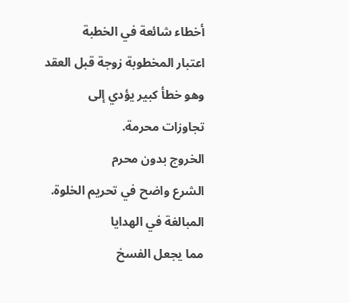أخطاء شائعة في الخطبة
اعتبار المخطوبة زوجة قبل العقد
وهو خطأ كبير يؤدي إلى تجاوزات محرمة.
الخروج بدون محرم
الشرع واضح في تحريم الخلوة.
المبالغة في الهدايا
مما يجعل الفسخ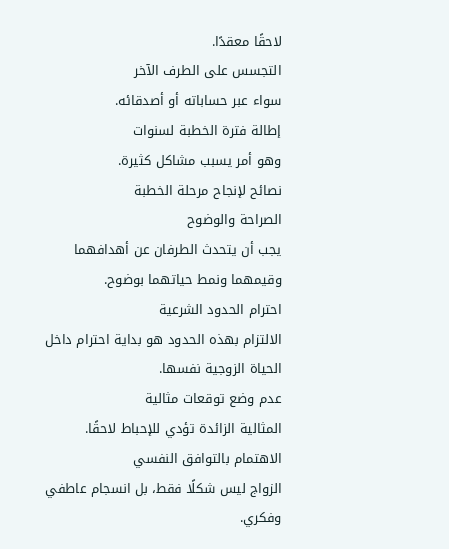لاحقًا معقدًا.
التجسس على الطرف الآخر
سواء عبر حساباته أو أصدقائه.
إطالة فترة الخطبة لسنوات
وهو أمر يسبب مشاكل كثيرة.
نصائح لإنجاح مرحلة الخطبة
الصراحة والوضوح
يجب أن يتحدث الطرفان عن أهدافهما وقيمهما ونمط حياتهما بوضوح.
احترام الحدود الشرعية
الالتزام بهذه الحدود هو بداية احترام داخل الحياة الزوجية نفسها.
عدم وضع توقعات مثالية
المثالية الزائدة تؤدي للإحباط لاحقًا.
الاهتمام بالتوافق النفسي
الزواج ليس شكلًا فقط، بل انسجام عاطفي وفكري.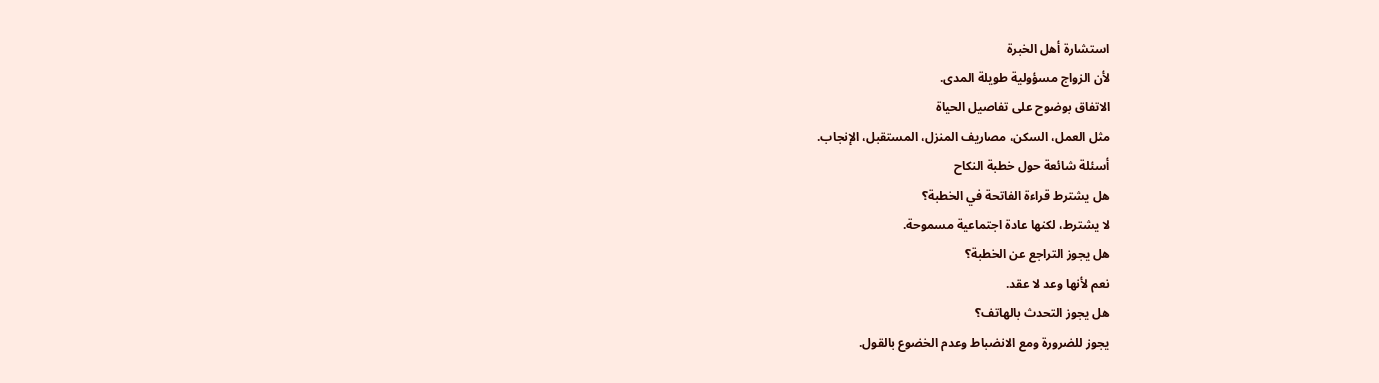استشارة أهل الخبرة
لأن الزواج مسؤولية طويلة المدى.
الاتفاق بوضوح على تفاصيل الحياة
مثل العمل، السكن، مصاريف المنزل، المستقبل، الإنجاب.
أسئلة شائعة حول خطبة النكاح
هل يشترط قراءة الفاتحة في الخطبة؟
لا يشترط، لكنها عادة اجتماعية مسموحة.
هل يجوز التراجع عن الخطبة؟
نعم لأنها وعد لا عقد.
هل يجوز التحدث بالهاتف؟
يجوز للضرورة ومع الانضباط وعدم الخضوع بالقول.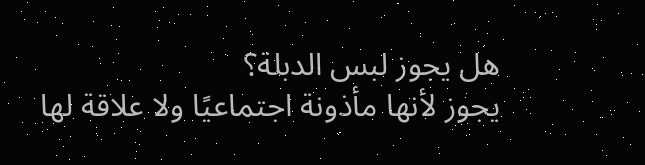هل يجوز لبس الدبلة؟
يجوز لأنها مأذونة اجتماعيًا ولا علاقة لها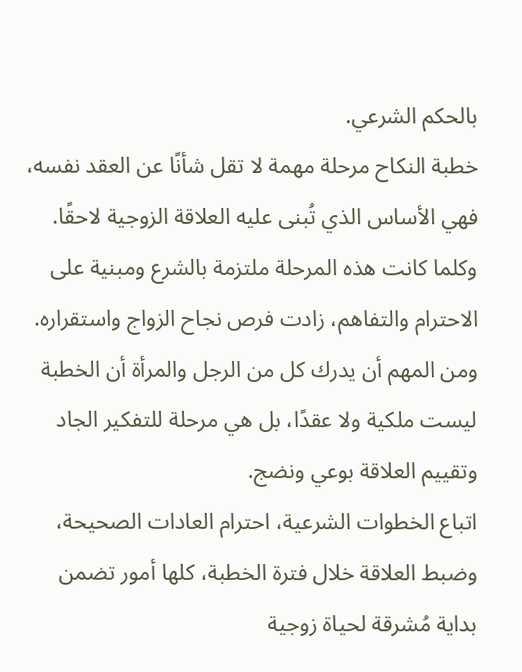بالحكم الشرعي.
خطبة النكاح مرحلة مهمة لا تقل شأنًا عن العقد نفسه، فهي الأساس الذي تُبنى عليه العلاقة الزوجية لاحقًا. وكلما كانت هذه المرحلة ملتزمة بالشرع ومبنية على الاحترام والتفاهم، زادت فرص نجاح الزواج واستقراره. ومن المهم أن يدرك كل من الرجل والمرأة أن الخطبة ليست ملكية ولا عقدًا، بل هي مرحلة للتفكير الجاد وتقييم العلاقة بوعي ونضج.
اتباع الخطوات الشرعية، احترام العادات الصحيحة، وضبط العلاقة خلال فترة الخطبة، كلها أمور تضمن بداية مُشرقة لحياة زوجية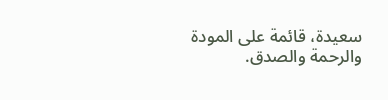سعيدة، قائمة على المودة والرحمة والصدق.